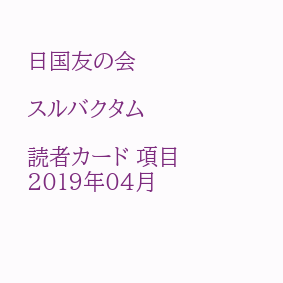日国友の会

スルバクタム

読者カード 項目 2019年04月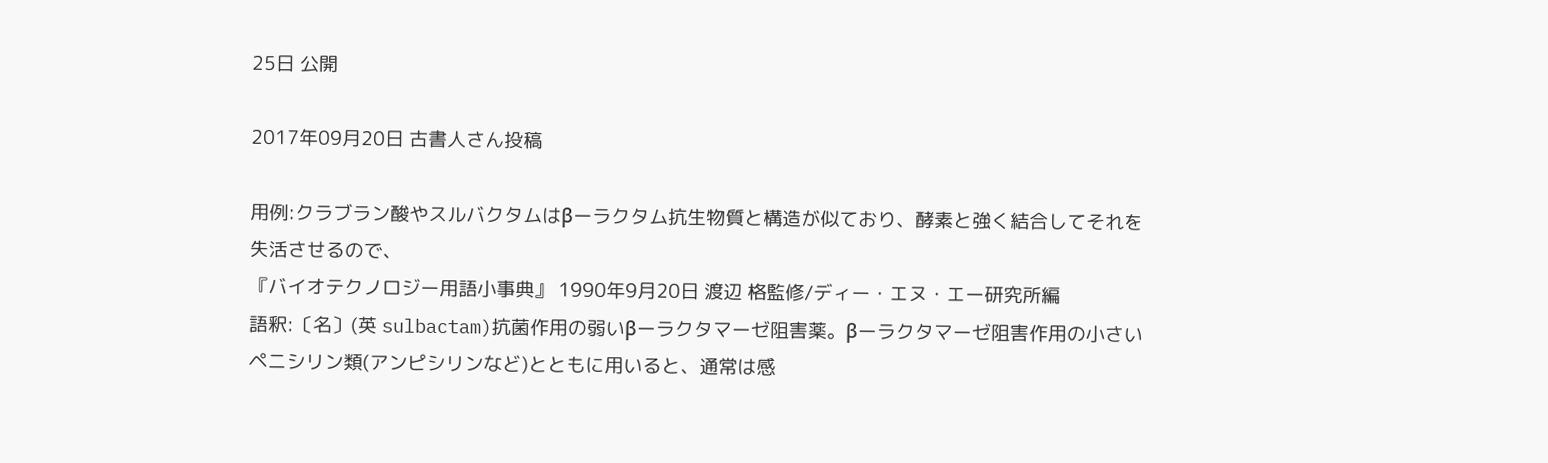25日 公開

2017年09月20日 古書人さん投稿

用例:クラブラン酸やスルバクタムはβーラクタム抗生物質と構造が似ており、酵素と強く結合してそれを失活させるので、
『バイオテクノロジー用語小事典』 1990年9月20日 渡辺 格監修/ディー・エヌ・エー研究所編
語釈:〔名〕(英 sulbactam)抗菌作用の弱いβーラクタマーゼ阻害薬。βーラクタマーゼ阻害作用の小さいペニシリン類(アンピシリンなど)とともに用いると、通常は感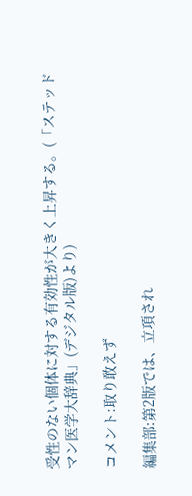受性のない個体に対する有効性が大きく上昇する。(「ステッドマン医学大辞典」(デジタル版)より)

コメント:取り敢えず

編集部:第2版では、立項され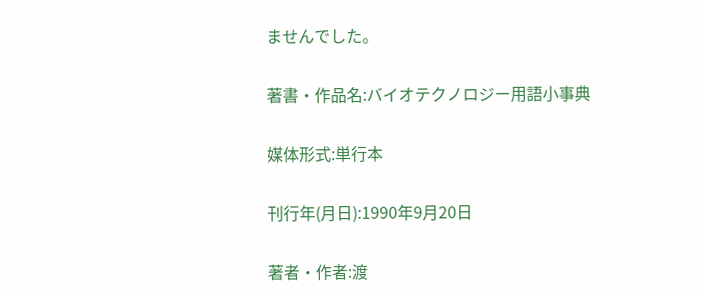ませんでした。

著書・作品名:バイオテクノロジー用語小事典

媒体形式:単行本

刊行年(月日):1990年9月20日

著者・作者:渡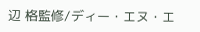辺 格監修/ディー・エヌ・エ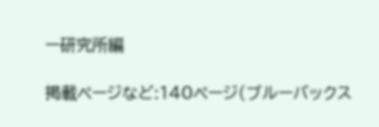ー研究所編

掲載ページなど:140ページ(ブルーバックス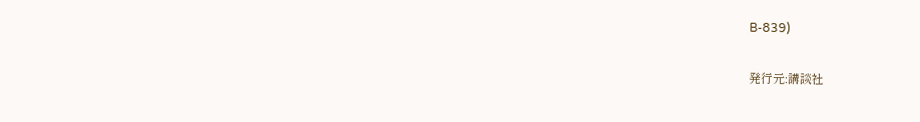B-839)

発行元:講談社